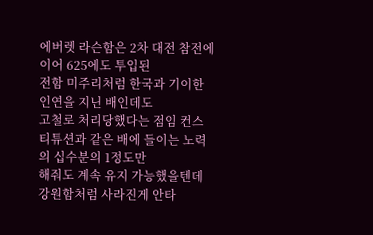에버렛 라슨함은 2차 대전 참전에 이어 625에도 투입된
전함 미주리처럼 한국과 기이한 인연을 지닌 배인데도
고철로 처리당했다는 점임 컨스티튜션과 같은 배에 들이는 노력의 십수분의 1정도만
해줘도 계속 유지 가능했을텐데 강원함처럼 사라진게 안타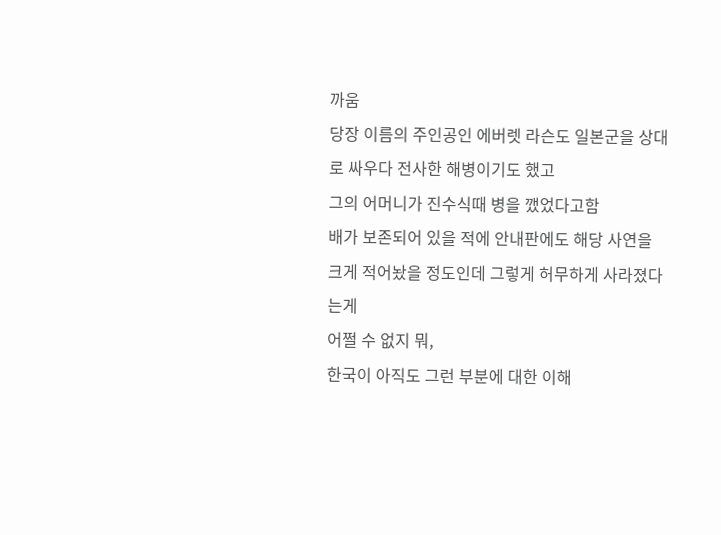까움
당장 이름의 주인공인 에버렛 라슨도 일본군을 상대로 싸우다 전사한 해병이기도 했고
그의 어머니가 진수식때 병을 깼었다고함
배가 보존되어 있을 적에 안내판에도 해당 사연을 크게 적어놨을 정도인데 그렇게 허무하게 사라졌다는게
어쩔 수 없지 뭐,
한국이 아직도 그런 부분에 대한 이해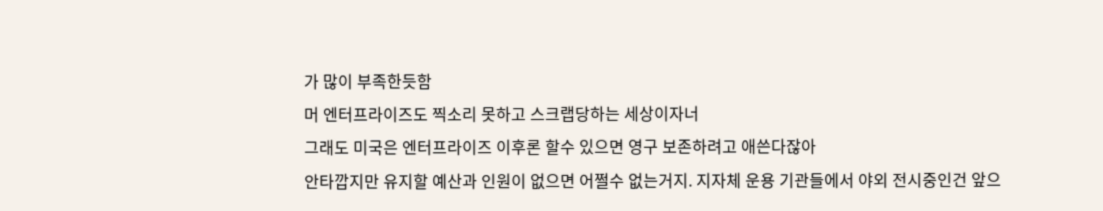가 많이 부족한듯함
머 엔터프라이즈도 찍소리 못하고 스크랩당하는 세상이자너
그래도 미국은 엔터프라이즈 이후론 할수 있으면 영구 보존하려고 애쓴다잖아
안타깝지만 유지할 예산과 인원이 없으면 어쩔수 없는거지. 지자체 운용 기관들에서 야외 전시중인건 앞으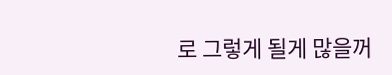로 그렇게 될게 많을꺼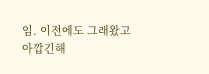임. 이전에도 그래왔고
아깝긴해